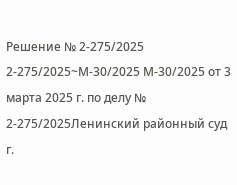Решение № 2-275/2025 2-275/2025~М-30/2025 М-30/2025 от 3 марта 2025 г. по делу № 2-275/2025Ленинский районный суд г.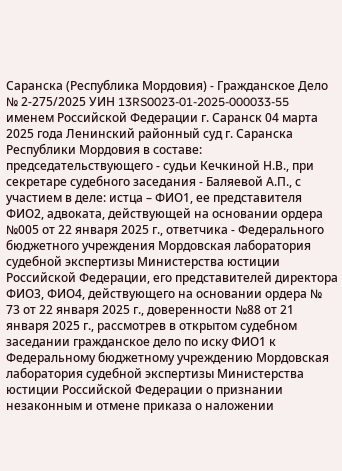Саранска (Республика Мордовия) - Гражданское Дело № 2-275/2025 УИН 13RS0023-01-2025-000033-55 именем Российской Федерации г. Саранск 04 марта 2025 года Ленинский районный суд г. Саранска Республики Мордовия в составе: председательствующего - судьи Кечкиной Н.В., при секретаре судебного заседания - Баляевой А.П., с участием в деле: истца – ФИО1, ее представителя ФИО2, адвоката, действующей на основании ордера №005 от 22 января 2025 г., ответчика - Федерального бюджетного учреждения Мордовская лаборатория судебной экспертизы Министерства юстиции Российской Федерации, его представителей директора ФИО3, ФИО4, действующего на основании ордера № 73 от 22 января 2025 г., доверенности №88 от 21 января 2025 г., рассмотрев в открытом судебном заседании гражданское дело по иску ФИО1 к Федеральному бюджетному учреждению Мордовская лаборатория судебной экспертизы Министерства юстиции Российской Федерации о признании незаконным и отмене приказа о наложении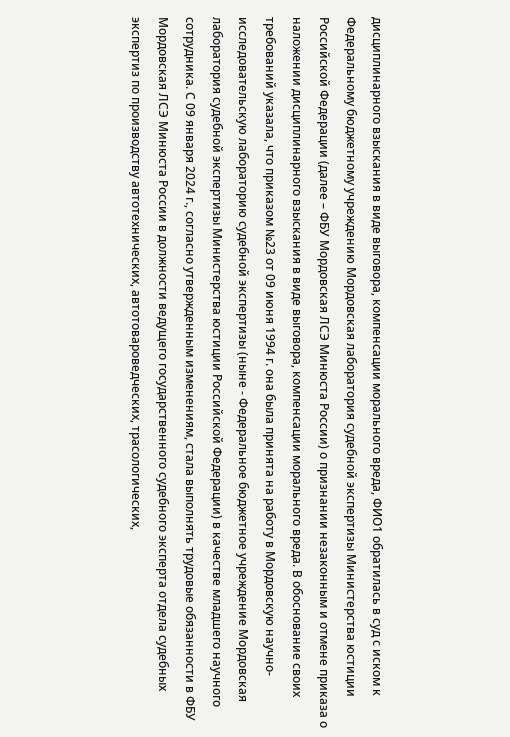дисциплинарного взыскания в виде выговора, компенсации морального вреда, ФИО1 обратилась в суд с иском к Федеральному бюджетному учреждению Мордовская лаборатория судебной экспертизы Министерства юстиции Российской Федерации (далее – ФБУ Мордовская ЛСЭ Минюста России) о признании незаконным и отмене приказа о наложении дисциплинарного взыскания в виде выговора, компенсации морального вреда. В обоснование своих требований указала, что приказом №23 от 09 июня 1994 г. она была принята на работу в Мордовскую научно-исследовательскую лабораторию судебной экспертизы (ныне - Федеральное бюджетное учреждение Мордовская лаборатория судебной экспертизы Министерства юстиции Российской Федерации) в качестве младшего научного сотрудника. С 09 января 2024 г., согласно утвержденным изменениям, стала выполнять трудовые обязанности в ФБУ Мордовская ЛСЭ Минюста России в должности ведущего государственного судебного эксперта отдела судебных экспертиз по производству автотехнических, автотовароведческих, трасологических,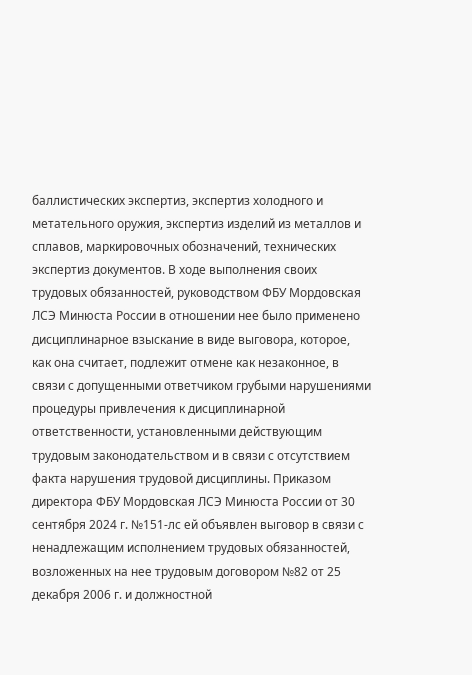баллистических экспертиз, экспертиз холодного и метательного оружия, экспертиз изделий из металлов и сплавов, маркировочных обозначений, технических экспертиз документов. В ходе выполнения своих трудовых обязанностей, руководством ФБУ Мордовская ЛСЭ Минюста России в отношении нее было применено дисциплинарное взыскание в виде выговора, которое, как она считает, подлежит отмене как незаконное, в связи с допущенными ответчиком грубыми нарушениями процедуры привлечения к дисциплинарной ответственности, установленными действующим трудовым законодательством и в связи с отсутствием факта нарушения трудовой дисциплины. Приказом директора ФБУ Мордовская ЛСЭ Минюста России от 30 сентября 2024 г. №151-лс ей объявлен выговор в связи с ненадлежащим исполнением трудовых обязанностей, возложенных на нее трудовым договором №82 от 25 декабря 2006 г. и должностной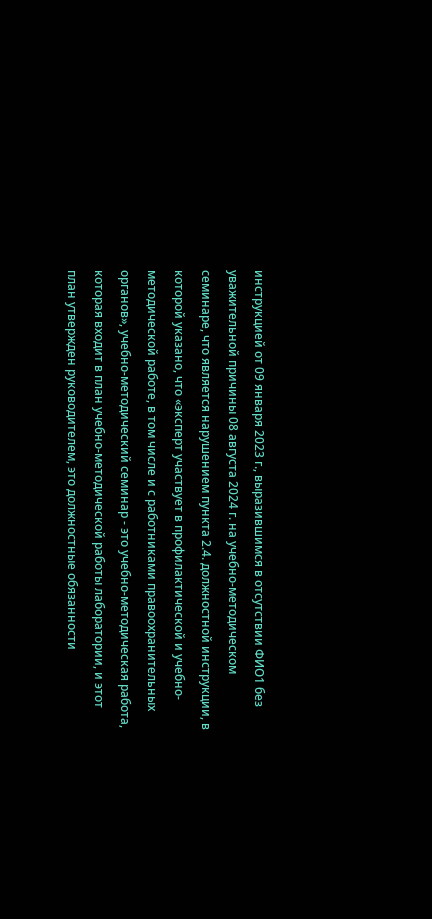инструкцией от 09 января 2023 г., выразившимся в отсутствии ФИО1 без уважительной причины 08 августа 2024 г. на учебно-методическом семинаре, что является нарушением пункта 2.4. должностной инструкции, в которой указано, что «эксперт участвует в профилактической и учебно-методической работе, в том числе и с работниками правоохранительных органов», учебно-методический семинар - это учебно-методическая работа, которая входит в план учебно-методической работы лаборатории, и этот план утвержден руководителем, это должностные обязанности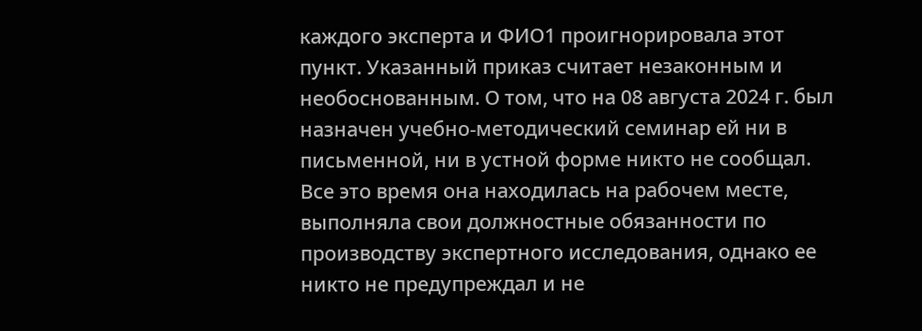каждого эксперта и ФИО1 проигнорировала этот пункт. Указанный приказ считает незаконным и необоснованным. О том, что на 08 августа 2024 г. был назначен учебно-методический семинар ей ни в письменной, ни в устной форме никто не сообщал. Все это время она находилась на рабочем месте, выполняла свои должностные обязанности по производству экспертного исследования, однако ее никто не предупреждал и не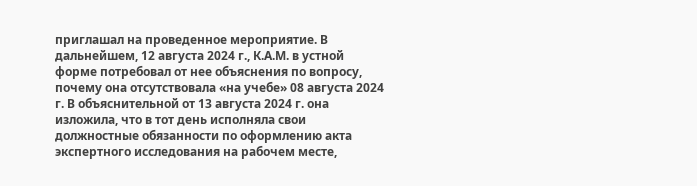приглашал на проведенное мероприятие. В дальнейшем, 12 августа 2024 г., К.А.М. в устной форме потребовал от нее объяснения по вопросу, почему она отсутствовала «на учебе» 08 августа 2024 г. В объяснительной от 13 августа 2024 г. она изложила, что в тот день исполняла свои должностные обязанности по оформлению акта экспертного исследования на рабочем месте,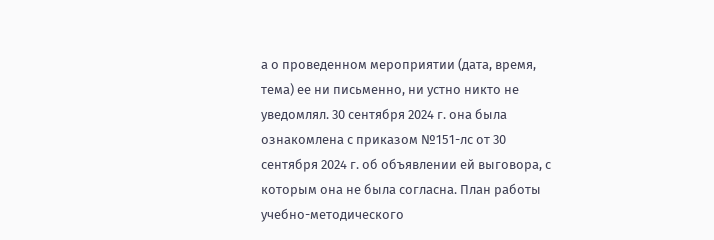а о проведенном мероприятии (дата, время, тема) ее ни письменно, ни устно никто не уведомлял. 30 сентября 2024 г. она была ознакомлена с приказом №151-лс от 30 сентября 2024 г. об объявлении ей выговора, с которым она не была согласна. План работы учебно-методического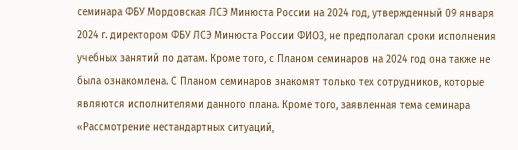семинара ФБУ Мордовская ЛСЭ Минюста России на 2024 год, утвержденный 09 января 2024 г. директором ФБУ ЛСЭ Минюста России ФИО3, не предполагал сроки исполнения учебных занятий по датам. Кроме того, с Планом семинаров на 2024 год она также не была ознакомлена. С Планом семинаров знакомят только тех сотрудников, которые являются исполнителями данного плана. Кроме того, заявленная тема семинара «Рассмотрение нестандартных ситуаций,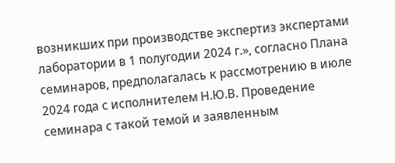возникших при производстве экспертиз экспертами лаборатории в 1 полугодии 2024 г.», согласно Плана семинаров, предполагалась к рассмотрению в июле 2024 года с исполнителем Н.Ю.В. Проведение семинара с такой темой и заявленным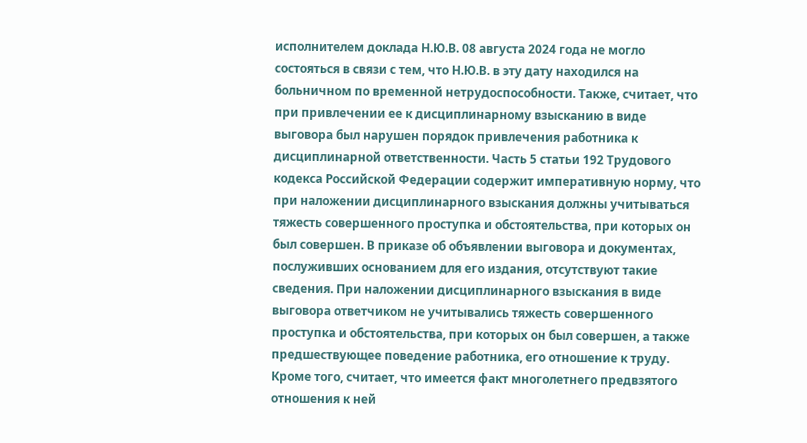исполнителем доклада Н.Ю.В. 08 августа 2024 года не могло состояться в связи с тем, что Н.Ю.В. в эту дату находился на больничном по временной нетрудоспособности. Также, считает, что при привлечении ее к дисциплинарному взысканию в виде выговора был нарушен порядок привлечения работника к дисциплинарной ответственности. Часть 5 статьи 192 Трудового кодекса Российской Федерации содержит императивную норму, что при наложении дисциплинарного взыскания должны учитываться тяжесть совершенного проступка и обстоятельства, при которых он был совершен. В приказе об объявлении выговора и документах, послуживших основанием для его издания, отсутствуют такие сведения. При наложении дисциплинарного взыскания в виде выговора ответчиком не учитывались тяжесть совершенного проступка и обстоятельства, при которых он был совершен, а также предшествующее поведение работника, его отношение к труду. Кроме того, считает, что имеется факт многолетнего предвзятого отношения к ней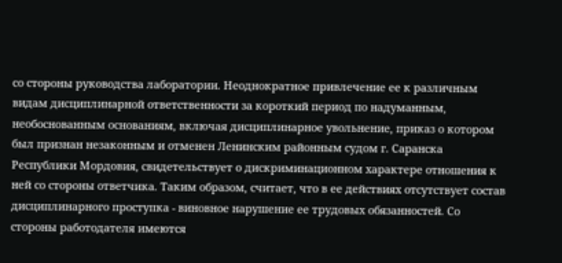со стороны руководства лаборатории. Неоднократное привлечение ее к различным видам дисциплинарной ответственности за короткий период по надуманным, необоснованным основаниям, включая дисциплинарное увольнение, приказ о котором был признан незаконным и отменен Ленинским районным судом г. Саранска Республики Мордовия, свидетельствует о дискриминационном характере отношения к ней со стороны ответчика. Таким образом, считает, что в ее действиях отсутствует состав дисциплинарного проступка - виновное нарушение ее трудовых обязанностей. Со стороны работодателя имеются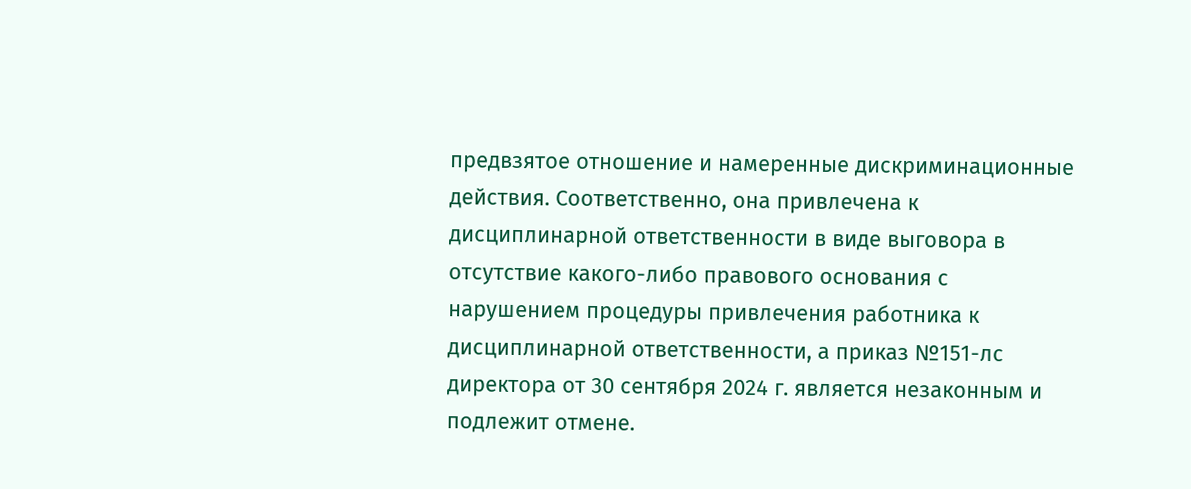предвзятое отношение и намеренные дискриминационные действия. Соответственно, она привлечена к дисциплинарной ответственности в виде выговора в отсутствие какого-либо правового основания с нарушением процедуры привлечения работника к дисциплинарной ответственности, а приказ №151-лс директора от 30 сентября 2024 г. является незаконным и подлежит отмене.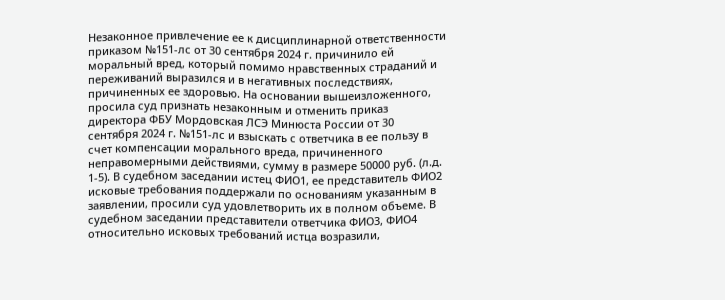Незаконное привлечение ее к дисциплинарной ответственности приказом №151-лс от 30 сентября 2024 г. причинило ей моральный вред, который помимо нравственных страданий и переживаний выразился и в негативных последствиях, причиненных ее здоровью. На основании вышеизложенного, просила суд признать незаконным и отменить приказ директора ФБУ Мордовская ЛСЭ Минюста России от 30 сентября 2024 г. №151-лс и взыскать с ответчика в ее пользу в счет компенсации морального вреда, причиненного неправомерными действиями, сумму в размере 50000 руб. (л.д. 1-5). В судебном заседании истец ФИО1, ее представитель ФИО2 исковые требования поддержали по основаниям указанным в заявлении, просили суд удовлетворить их в полном объеме. В судебном заседании представители ответчика ФИО3, ФИО4 относительно исковых требований истца возразили,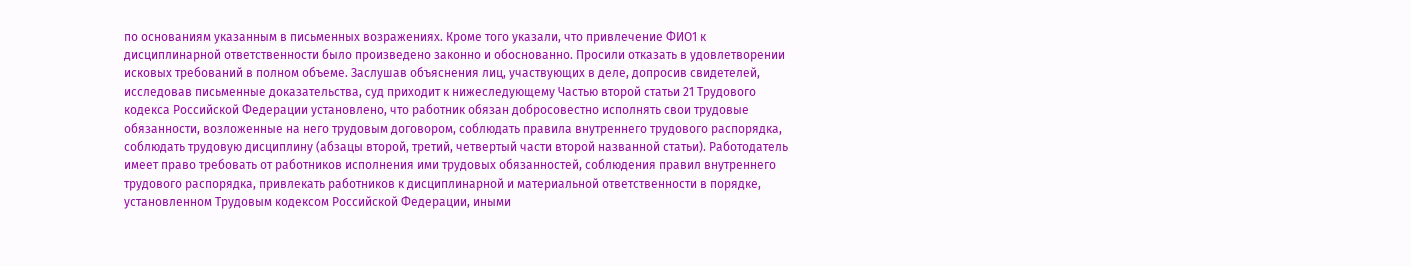по основаниям указанным в письменных возражениях. Кроме того указали, что привлечение ФИО1 к дисциплинарной ответственности было произведено законно и обоснованно. Просили отказать в удовлетворении исковых требований в полном объеме. Заслушав объяснения лиц, участвующих в деле, допросив свидетелей, исследовав письменные доказательства, суд приходит к нижеследующему Частью второй статьи 21 Трудового кодекса Российской Федерации установлено, что работник обязан добросовестно исполнять свои трудовые обязанности, возложенные на него трудовым договором, соблюдать правила внутреннего трудового распорядка, соблюдать трудовую дисциплину (абзацы второй, третий, четвертый части второй названной статьи). Работодатель имеет право требовать от работников исполнения ими трудовых обязанностей, соблюдения правил внутреннего трудового распорядка, привлекать работников к дисциплинарной и материальной ответственности в порядке, установленном Трудовым кодексом Российской Федерации, иными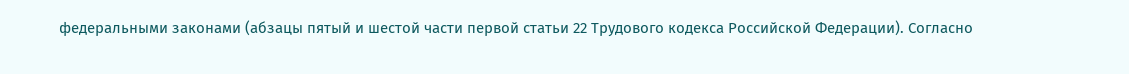федеральными законами (абзацы пятый и шестой части первой статьи 22 Трудового кодекса Российской Федерации). Согласно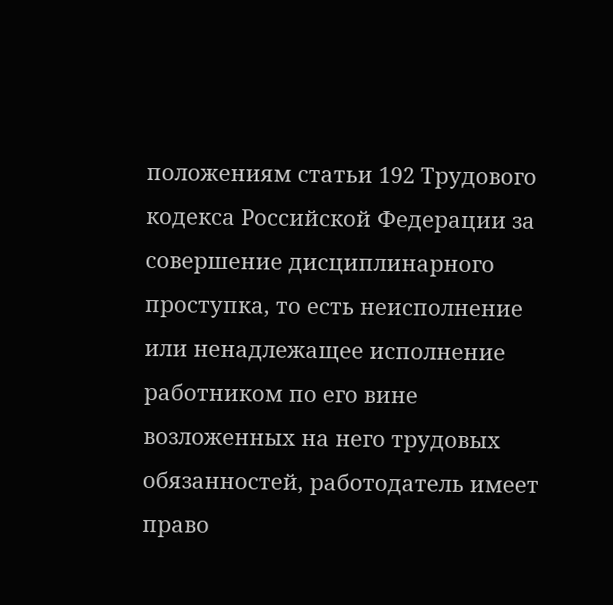положениям статьи 192 Трудового кодекса Российской Федерации за совершение дисциплинарного проступка, то есть неисполнение или ненадлежащее исполнение работником по его вине возложенных на него трудовых обязанностей, работодатель имеет право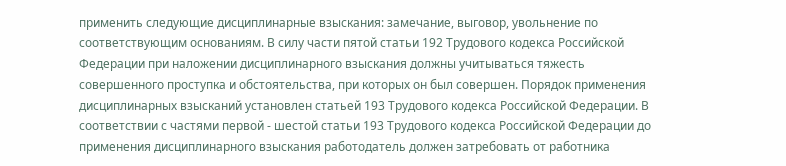применить следующие дисциплинарные взыскания: замечание, выговор, увольнение по соответствующим основаниям. В силу части пятой статьи 192 Трудового кодекса Российской Федерации при наложении дисциплинарного взыскания должны учитываться тяжесть совершенного проступка и обстоятельства, при которых он был совершен. Порядок применения дисциплинарных взысканий установлен статьей 193 Трудового кодекса Российской Федерации. В соответствии с частями первой - шестой статьи 193 Трудового кодекса Российской Федерации до применения дисциплинарного взыскания работодатель должен затребовать от работника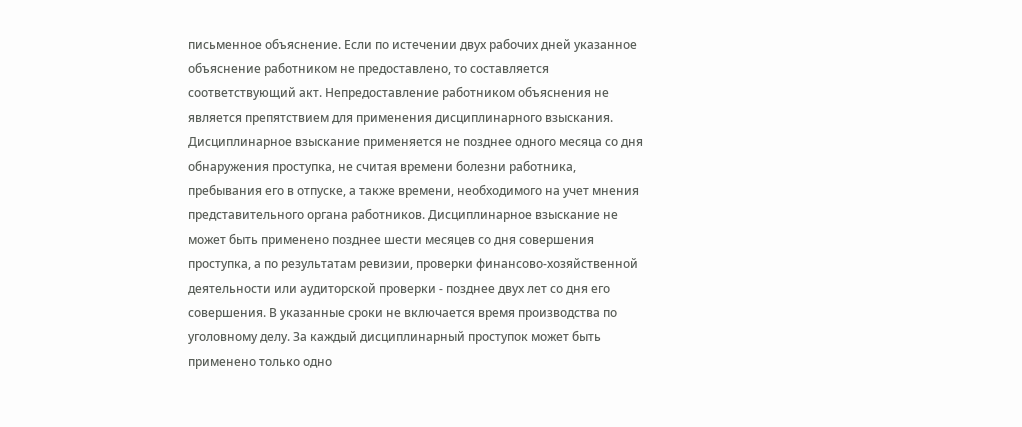письменное объяснение. Если по истечении двух рабочих дней указанное объяснение работником не предоставлено, то составляется соответствующий акт. Непредоставление работником объяснения не является препятствием для применения дисциплинарного взыскания. Дисциплинарное взыскание применяется не позднее одного месяца со дня обнаружения проступка, не считая времени болезни работника, пребывания его в отпуске, а также времени, необходимого на учет мнения представительного органа работников. Дисциплинарное взыскание не может быть применено позднее шести месяцев со дня совершения проступка, а по результатам ревизии, проверки финансово-хозяйственной деятельности или аудиторской проверки - позднее двух лет со дня его совершения. В указанные сроки не включается время производства по уголовному делу. За каждый дисциплинарный проступок может быть применено только одно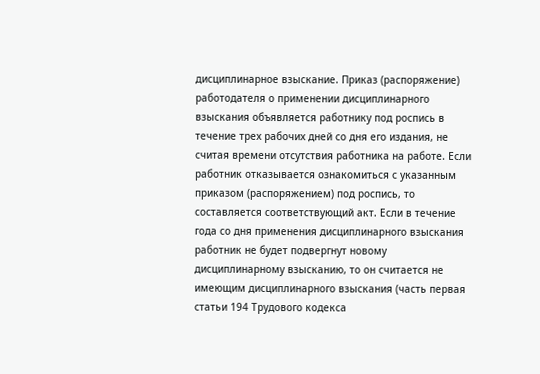дисциплинарное взыскание. Приказ (распоряжение) работодателя о применении дисциплинарного взыскания объявляется работнику под роспись в течение трех рабочих дней со дня его издания, не считая времени отсутствия работника на работе. Если работник отказывается ознакомиться с указанным приказом (распоряжением) под роспись, то составляется соответствующий акт. Если в течение года со дня применения дисциплинарного взыскания работник не будет подвергнут новому дисциплинарному взысканию, то он считается не имеющим дисциплинарного взыскания (часть первая статьи 194 Трудового кодекса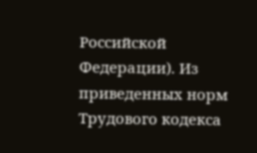Российской Федерации). Из приведенных норм Трудового кодекса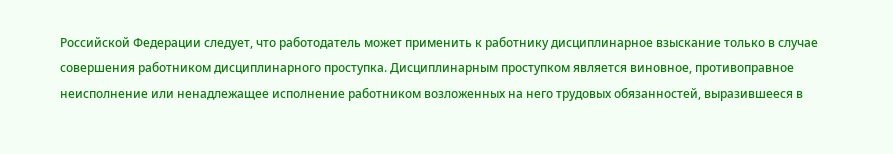Российской Федерации следует, что работодатель может применить к работнику дисциплинарное взыскание только в случае совершения работником дисциплинарного проступка. Дисциплинарным проступком является виновное, противоправное неисполнение или ненадлежащее исполнение работником возложенных на него трудовых обязанностей, выразившееся в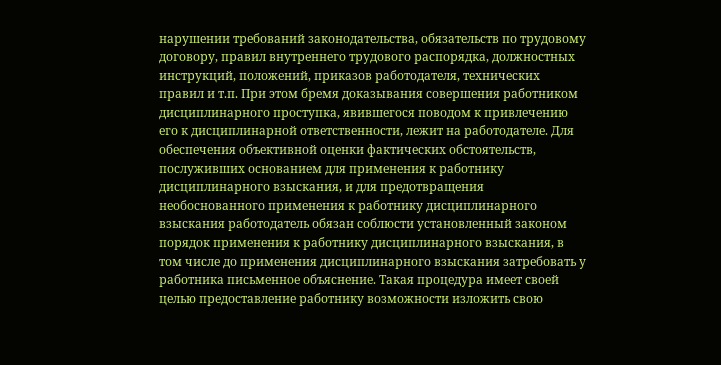нарушении требований законодательства, обязательств по трудовому договору, правил внутреннего трудового распорядка, должностных инструкций, положений, приказов работодателя, технических правил и т.п. При этом бремя доказывания совершения работником дисциплинарного проступка, явившегося поводом к привлечению его к дисциплинарной ответственности, лежит на работодателе. Для обеспечения объективной оценки фактических обстоятельств, послуживших основанием для применения к работнику дисциплинарного взыскания, и для предотвращения необоснованного применения к работнику дисциплинарного взыскания работодатель обязан соблюсти установленный законом порядок применения к работнику дисциплинарного взыскания, в том числе до применения дисциплинарного взыскания затребовать у работника письменное объяснение. Такая процедура имеет своей целью предоставление работнику возможности изложить свою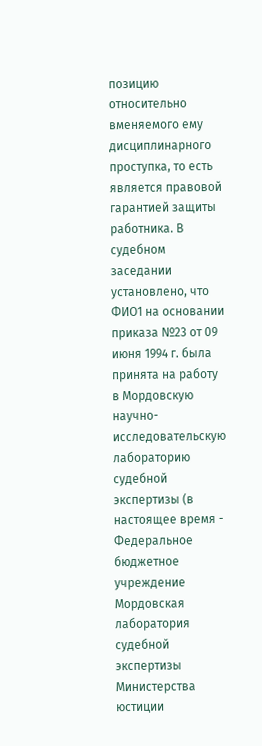позицию относительно вменяемого ему дисциплинарного проступка, то есть является правовой гарантией защиты работника. В судебном заседании установлено, что ФИО1 на основании приказа №23 от 09 июня 1994 г. была принята на работу в Мордовскую научно-исследовательскую лабораторию судебной экспертизы (в настоящее время - Федеральное бюджетное учреждение Мордовская лаборатория судебной экспертизы Министерства юстиции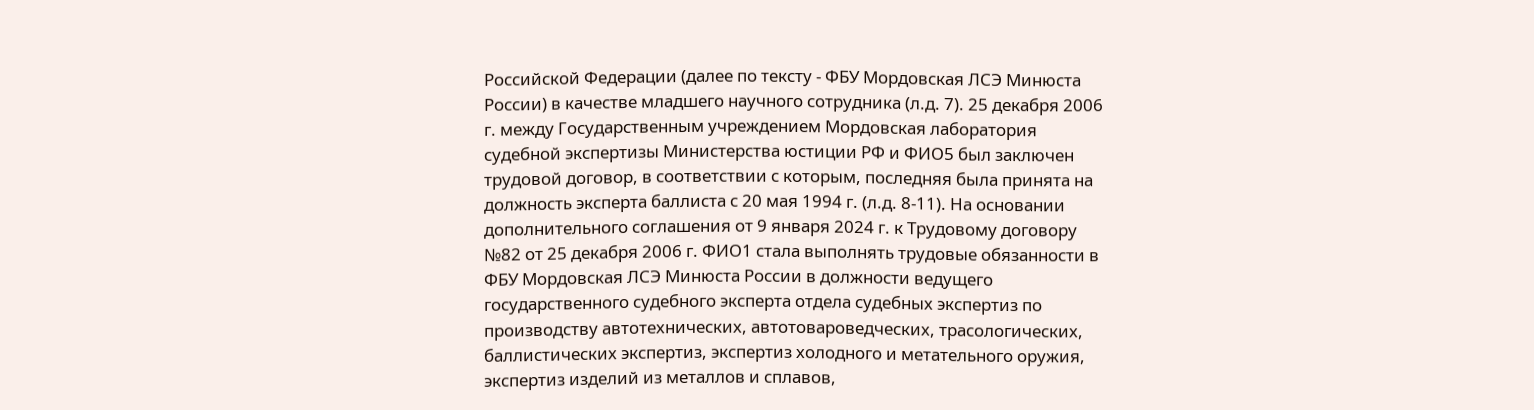Российской Федерации (далее по тексту - ФБУ Мордовская ЛСЭ Минюста России) в качестве младшего научного сотрудника (л.д. 7). 25 декабря 2006 г. между Государственным учреждением Мордовская лаборатория судебной экспертизы Министерства юстиции РФ и ФИО5 был заключен трудовой договор, в соответствии с которым, последняя была принята на должность эксперта баллиста с 20 мая 1994 г. (л.д. 8-11). На основании дополнительного соглашения от 9 января 2024 г. к Трудовому договору №82 от 25 декабря 2006 г. ФИО1 стала выполнять трудовые обязанности в ФБУ Мордовская ЛСЭ Минюста России в должности ведущего государственного судебного эксперта отдела судебных экспертиз по производству автотехнических, автотовароведческих, трасологических, баллистических экспертиз, экспертиз холодного и метательного оружия, экспертиз изделий из металлов и сплавов,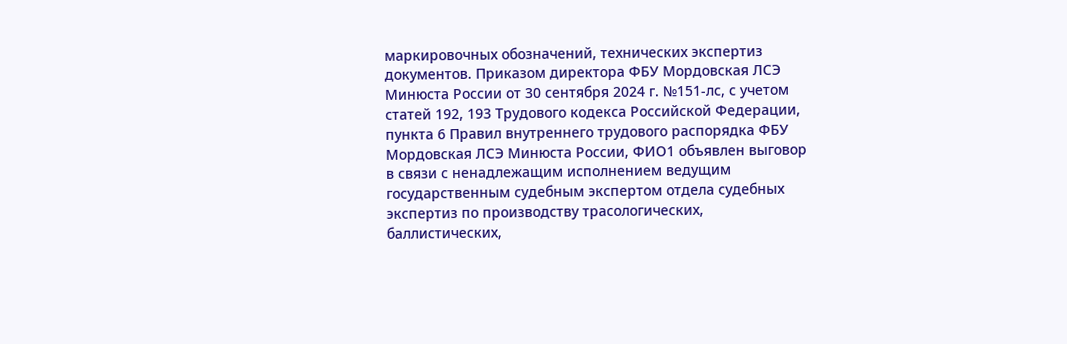маркировочных обозначений, технических экспертиз документов. Приказом директора ФБУ Мордовская ЛСЭ Минюста России от 30 сентября 2024 г. №151-лс, с учетом статей 192, 193 Трудового кодекса Российской Федерации, пункта 6 Правил внутреннего трудового распорядка ФБУ Мордовская ЛСЭ Минюста России, ФИО1 объявлен выговор в связи с ненадлежащим исполнением ведущим государственным судебным экспертом отдела судебных экспертиз по производству трасологических, баллистических,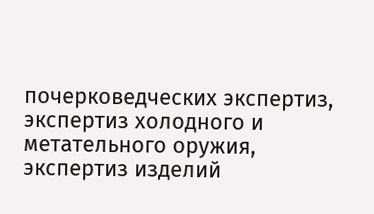почерковедческих экспертиз, экспертиз холодного и метательного оружия, экспертиз изделий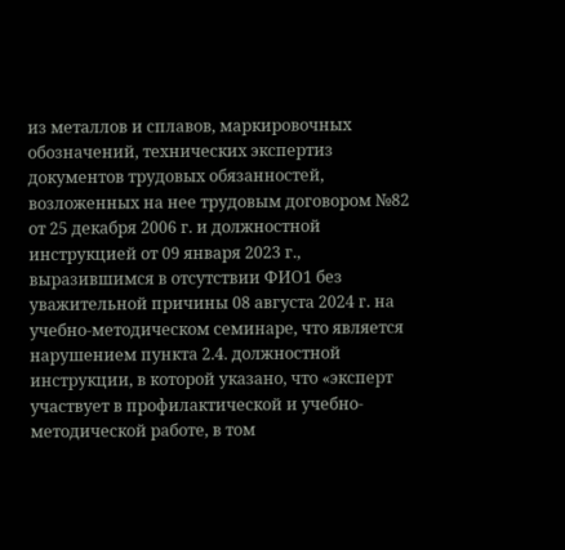из металлов и сплавов, маркировочных обозначений, технических экспертиз документов трудовых обязанностей, возложенных на нее трудовым договором №82 от 25 декабря 2006 г. и должностной инструкцией от 09 января 2023 г., выразившимся в отсутствии ФИО1 без уважительной причины 08 августа 2024 г. на учебно-методическом семинаре, что является нарушением пункта 2.4. должностной инструкции, в которой указано, что «эксперт участвует в профилактической и учебно-методической работе, в том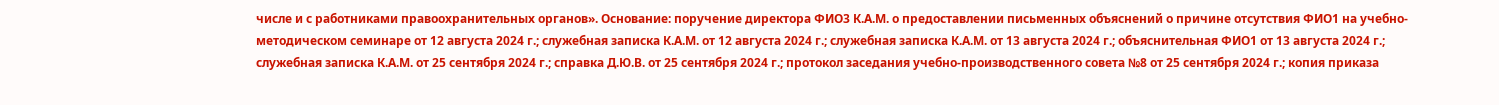числе и с работниками правоохранительных органов». Основание: поручение директора ФИО3 К.А.М. о предоставлении письменных объяснений о причине отсутствия ФИО1 на учебно-методическом семинаре от 12 августа 2024 г.; служебная записка К.А.М. от 12 августа 2024 г.; служебная записка К.А.М. от 13 августа 2024 г.; объяснительная ФИО1 от 13 августа 2024 г.; служебная записка К.А.М. от 25 сентября 2024 г.; справка Д.Ю.В. от 25 сентября 2024 г.; протокол заседания учебно-производственного совета №8 от 25 сентября 2024 г.; копия приказа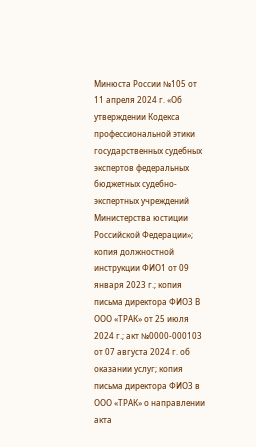Минюста России №105 от 11 апреля 2024 г. «Об утверждении Кодекса профессиональной этики государственных судебных экспертов федеральных бюджетных судебно-экспертных учреждений Министерства юстиции Российской Федерации»; копия должностной инструкции ФИО1 от 09 января 2023 г.; копия письма директора ФИО3 В ООО «ТРАК» от 25 июля 2024 г.; акт №0000-000103 от 07 августа 2024 г. об оказании услуг; копия письма директора ФИО3 в ООО «ТРАК» о направлении акта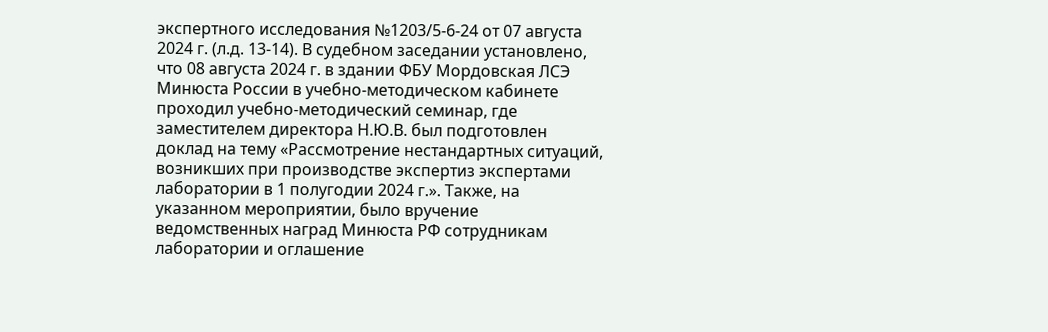экспертного исследования №1203/5-6-24 от 07 августа 2024 г. (л.д. 13-14). В судебном заседании установлено, что 08 августа 2024 г. в здании ФБУ Мордовская ЛСЭ Минюста России в учебно-методическом кабинете проходил учебно-методический семинар, где заместителем директора Н.Ю.В. был подготовлен доклад на тему «Рассмотрение нестандартных ситуаций, возникших при производстве экспертиз экспертами лаборатории в 1 полугодии 2024 г.». Также, на указанном мероприятии, было вручение ведомственных наград Минюста РФ сотрудникам лаборатории и оглашение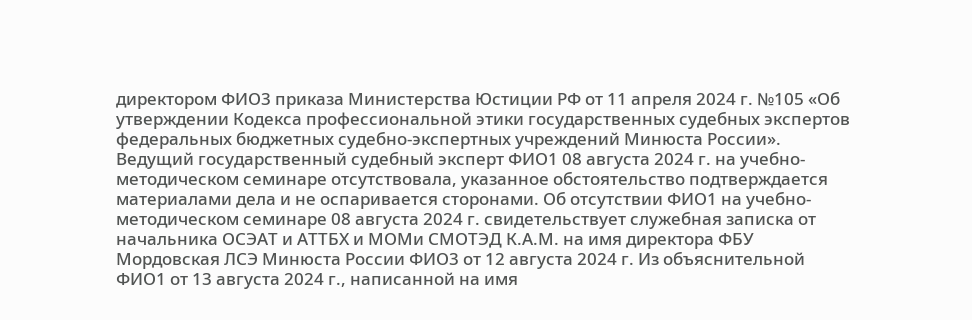директором ФИО3 приказа Министерства Юстиции РФ от 11 апреля 2024 г. №105 «Об утверждении Кодекса профессиональной этики государственных судебных экспертов федеральных бюджетных судебно-экспертных учреждений Минюста России». Ведущий государственный судебный эксперт ФИО1 08 августа 2024 г. на учебно-методическом семинаре отсутствовала, указанное обстоятельство подтверждается материалами дела и не оспаривается сторонами. Об отсутствии ФИО1 на учебно-методическом семинаре 08 августа 2024 г. свидетельствует служебная записка от начальника ОСЭАТ и АТТБХ и МОМи СМОТЭД К.А.М. на имя директора ФБУ Мордовская ЛСЭ Минюста России ФИО3 от 12 августа 2024 г. Из объяснительной ФИО1 от 13 августа 2024 г., написанной на имя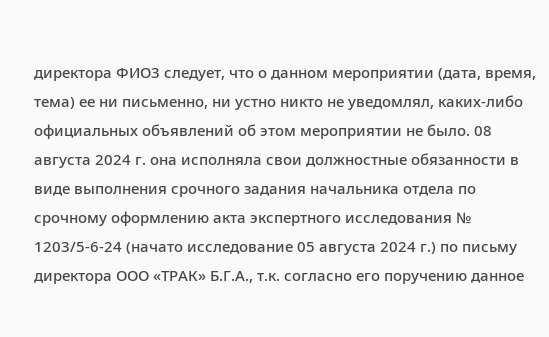директора ФИО3 следует, что о данном мероприятии (дата, время, тема) ее ни письменно, ни устно никто не уведомлял, каких-либо официальных объявлений об этом мероприятии не было. 08 августа 2024 г. она исполняла свои должностные обязанности в виде выполнения срочного задания начальника отдела по срочному оформлению акта экспертного исследования № 1203/5-6-24 (начато исследование 05 августа 2024 г.) по письму директора ООО «ТРАК» Б.Г.А., т.к. согласно его поручению данное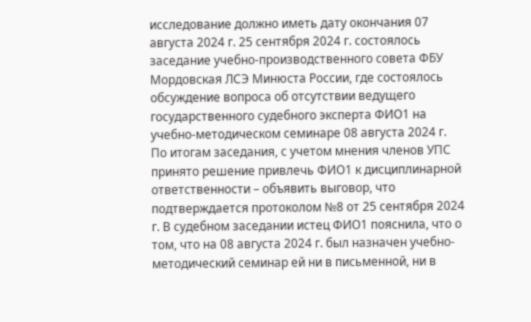исследование должно иметь дату окончания 07 августа 2024 г. 25 сентября 2024 г. состоялось заседание учебно-производственного совета ФБУ Мордовская ЛСЭ Минюста России, где состоялось обсуждение вопроса об отсутствии ведущего государственного судебного эксперта ФИО1 на учебно-методическом семинаре 08 августа 2024 г. По итогам заседания, с учетом мнения членов УПС принято решение привлечь ФИО1 к дисциплинарной ответственности – объявить выговор, что подтверждается протоколом №8 от 25 сентября 2024 г. В судебном заседании истец ФИО1 пояснила, что о том, что на 08 августа 2024 г. был назначен учебно-методический семинар ей ни в письменной, ни в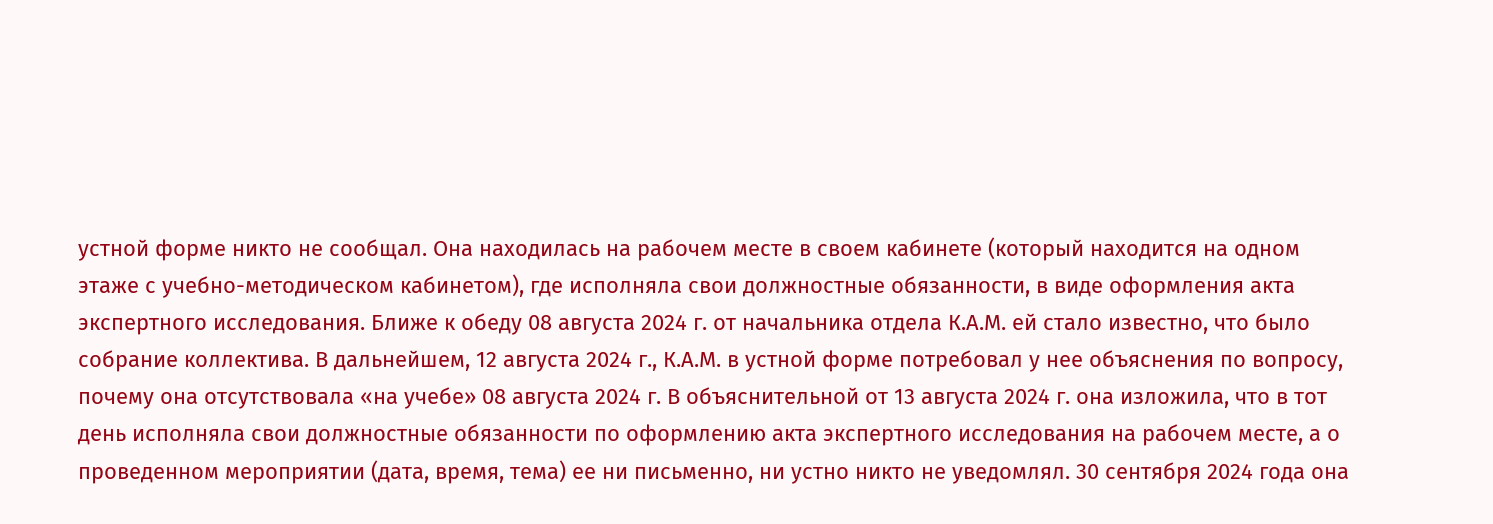устной форме никто не сообщал. Она находилась на рабочем месте в своем кабинете (который находится на одном этаже с учебно-методическом кабинетом), где исполняла свои должностные обязанности, в виде оформления акта экспертного исследования. Ближе к обеду 08 августа 2024 г. от начальника отдела К.А.М. ей стало известно, что было собрание коллектива. В дальнейшем, 12 августа 2024 г., К.А.М. в устной форме потребовал у нее объяснения по вопросу, почему она отсутствовала «на учебе» 08 августа 2024 г. В объяснительной от 13 августа 2024 г. она изложила, что в тот день исполняла свои должностные обязанности по оформлению акта экспертного исследования на рабочем месте, а о проведенном мероприятии (дата, время, тема) ее ни письменно, ни устно никто не уведомлял. 30 сентября 2024 года она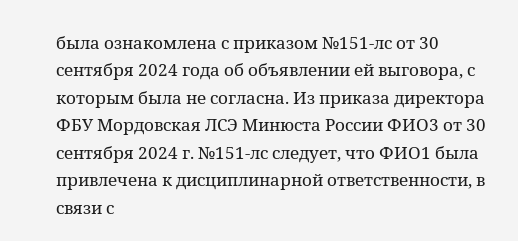была ознакомлена с приказом №151-лс от 30 сентября 2024 года об объявлении ей выговора, с которым была не согласна. Из приказа директора ФБУ Мордовская ЛСЭ Минюста России ФИО3 от 30 сентября 2024 г. №151-лс следует, что ФИО1 была привлечена к дисциплинарной ответственности, в связи с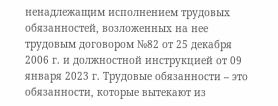ненадлежащим исполнением трудовых обязанностей, возложенных на нее трудовым договором №82 от 25 декабря 2006 г. и должностной инструкцией от 09 января 2023 г. Трудовые обязанности – это обязанности, которые вытекают из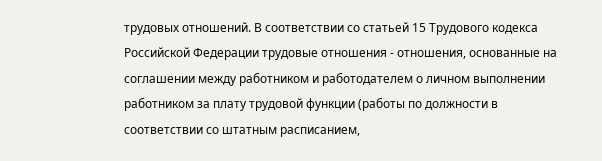трудовых отношений. В соответствии со статьей 15 Трудового кодекса Российской Федерации трудовые отношения - отношения, основанные на соглашении между работником и работодателем о личном выполнении работником за плату трудовой функции (работы по должности в соответствии со штатным расписанием,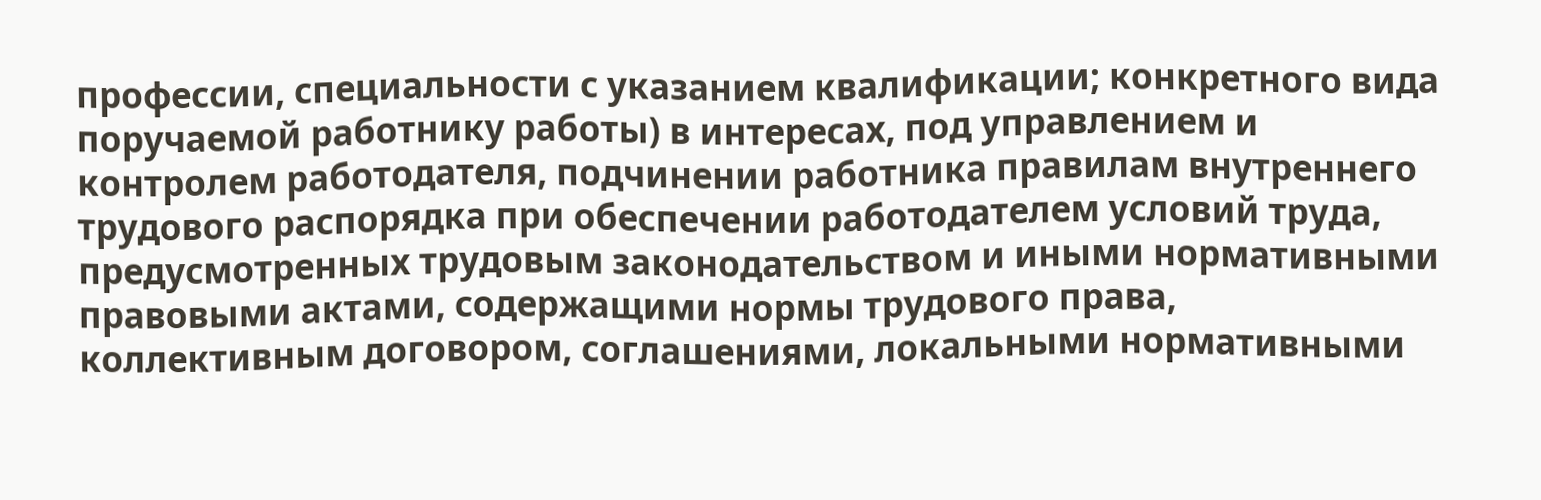профессии, специальности с указанием квалификации; конкретного вида поручаемой работнику работы) в интересах, под управлением и контролем работодателя, подчинении работника правилам внутреннего трудового распорядка при обеспечении работодателем условий труда, предусмотренных трудовым законодательством и иными нормативными правовыми актами, содержащими нормы трудового права, коллективным договором, соглашениями, локальными нормативными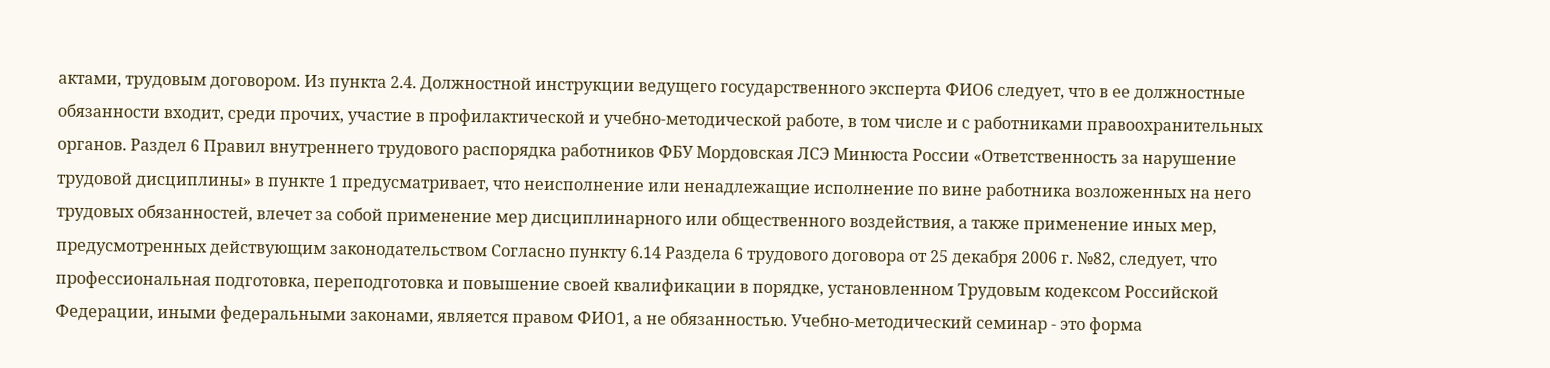актами, трудовым договором. Из пункта 2.4. Должностной инструкции ведущего государственного эксперта ФИО6 следует, что в ее должностные обязанности входит, среди прочих, участие в профилактической и учебно-методической работе, в том числе и с работниками правоохранительных органов. Раздел 6 Правил внутреннего трудового распорядка работников ФБУ Мордовская ЛСЭ Минюста России «Ответственность за нарушение трудовой дисциплины» в пункте 1 предусматривает, что неисполнение или ненадлежащие исполнение по вине работника возложенных на него трудовых обязанностей, влечет за собой применение мер дисциплинарного или общественного воздействия, а также применение иных мер, предусмотренных действующим законодательством Согласно пункту 6.14 Раздела 6 трудового договора от 25 декабря 2006 г. №82, следует, что профессиональная подготовка, переподготовка и повышение своей квалификации в порядке, установленном Трудовым кодексом Российской Федерации, иными федеральными законами, является правом ФИО1, а не обязанностью. Учебно-методический семинар - это форма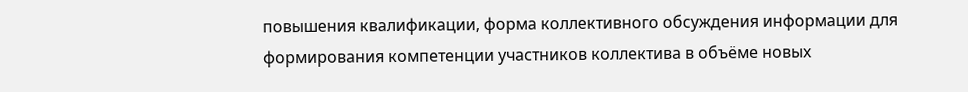повышения квалификации, форма коллективного обсуждения информации для формирования компетенции участников коллектива в объёме новых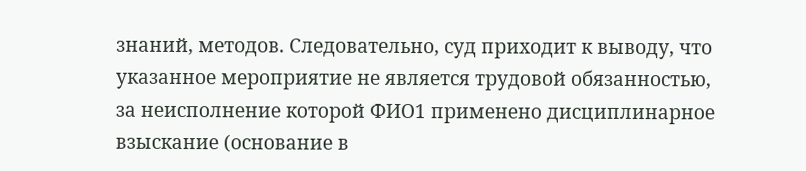знаний, методов. Следовательно, суд приходит к выводу, что указанное мероприятие не является трудовой обязанностью, за неисполнение которой ФИО1 применено дисциплинарное взыскание (основание в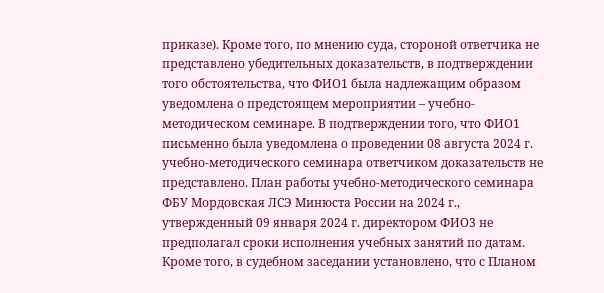приказе). Кроме того, по мнению суда, стороной ответчика не представлено убедительных доказательств, в подтверждении того обстоятельства, что ФИО1 была надлежащим образом уведомлена о предстоящем мероприятии – учебно-методическом семинаре. В подтверждении того, что ФИО1 письменно была уведомлена о проведении 08 августа 2024 г. учебно-методического семинара ответчиком доказательств не представлено. План работы учебно-методического семинара ФБУ Мордовская ЛСЭ Минюста России на 2024 г., утвержденный 09 января 2024 г. директором ФИО3 не предполагал сроки исполнения учебных занятий по датам. Кроме того, в судебном заседании установлено, что с Планом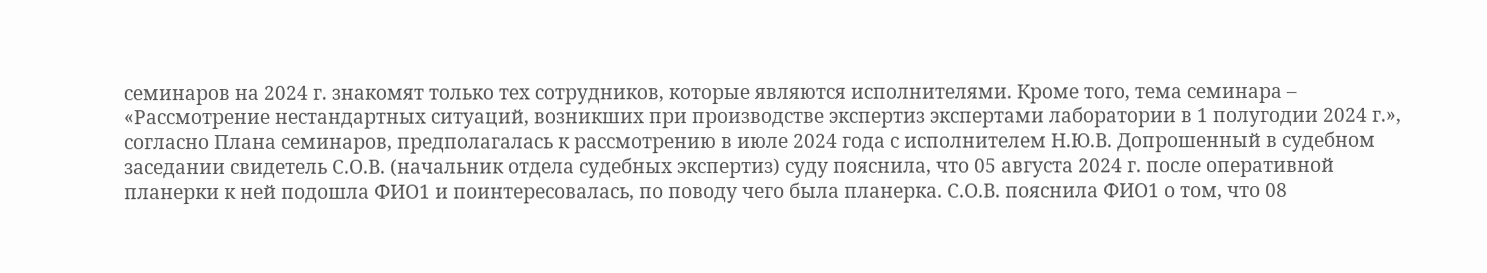семинаров на 2024 г. знакомят только тех сотрудников, которые являются исполнителями. Кроме того, тема семинара – «Рассмотрение нестандартных ситуаций, возникших при производстве экспертиз экспертами лаборатории в 1 полугодии 2024 г.», согласно Плана семинаров, предполагалась к рассмотрению в июле 2024 года с исполнителем Н.Ю.В. Допрошенный в судебном заседании свидетель С.О.В. (начальник отдела судебных экспертиз) суду пояснила, что 05 августа 2024 г. после оперативной планерки к ней подошла ФИО1 и поинтересовалась, по поводу чего была планерка. С.О.В. пояснила ФИО1 о том, что 08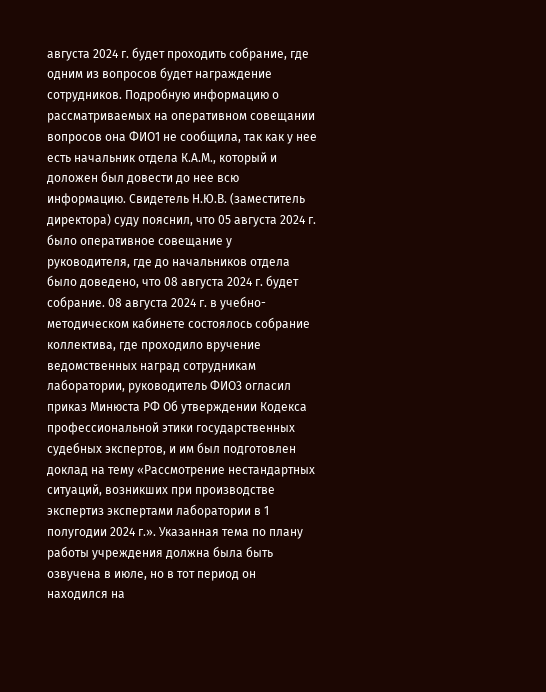августа 2024 г. будет проходить собрание, где одним из вопросов будет награждение сотрудников. Подробную информацию о рассматриваемых на оперативном совещании вопросов она ФИО1 не сообщила, так как у нее есть начальник отдела К.А.М., который и доложен был довести до нее всю информацию. Свидетель Н.Ю.В. (заместитель директора) суду пояснил, что 05 августа 2024 г. было оперативное совещание у руководителя, где до начальников отдела было доведено, что 08 августа 2024 г. будет собрание. 08 августа 2024 г. в учебно-методическом кабинете состоялось собрание коллектива, где проходило вручение ведомственных наград сотрудникам лаборатории, руководитель ФИО3 огласил приказ Минюста РФ Об утверждении Кодекса профессиональной этики государственных судебных экспертов, и им был подготовлен доклад на тему «Рассмотрение нестандартных ситуаций, возникших при производстве экспертиз экспертами лаборатории в 1 полугодии 2024 г.». Указанная тема по плану работы учреждения должна была быть озвучена в июле, но в тот период он находился на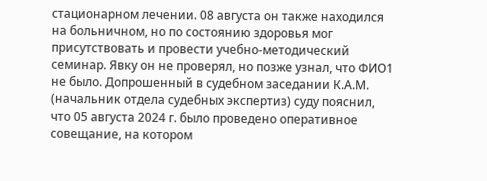стационарном лечении. 08 августа он также находился на больничном, но по состоянию здоровья мог присутствовать и провести учебно-методический семинар. Явку он не проверял, но позже узнал, что ФИО1 не было. Допрошенный в судебном заседании К.А.М. (начальник отдела судебных экспертиз) суду пояснил, что 05 августа 2024 г. было проведено оперативное совещание, на котором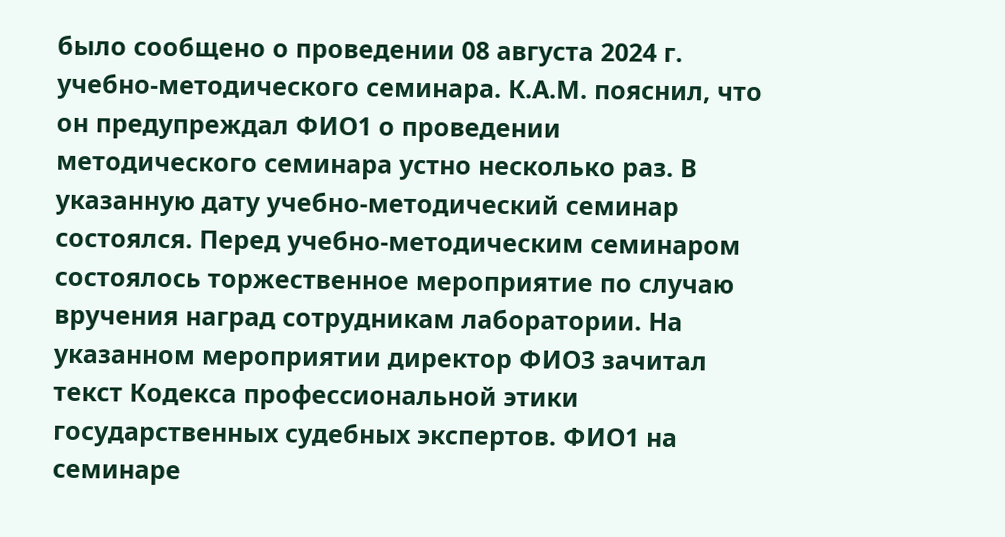было сообщено о проведении 08 августа 2024 г. учебно-методического семинара. К.А.М. пояснил, что он предупреждал ФИО1 о проведении методического семинара устно несколько раз. В указанную дату учебно-методический семинар состоялся. Перед учебно-методическим семинаром состоялось торжественное мероприятие по случаю вручения наград сотрудникам лаборатории. На указанном мероприятии директор ФИО3 зачитал текст Кодекса профессиональной этики государственных судебных экспертов. ФИО1 на семинаре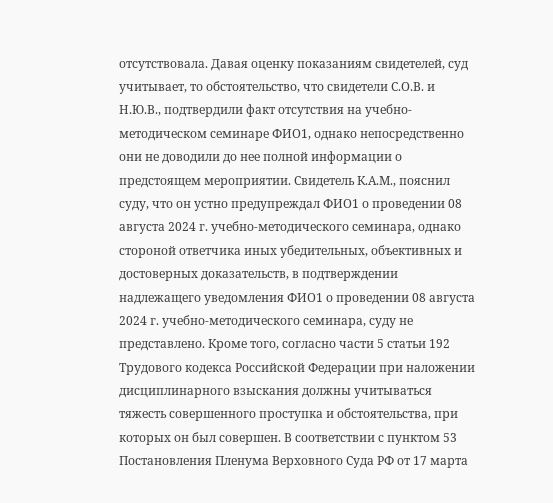отсутствовала. Давая оценку показаниям свидетелей, суд учитывает, то обстоятельство, что свидетели С.О.В. и Н.Ю.В., подтвердили факт отсутствия на учебно-методическом семинаре ФИО1, однако непосредственно они не доводили до нее полной информации о предстоящем мероприятии. Свидетель К.А.М., пояснил суду, что он устно предупреждал ФИО1 о проведении 08 августа 2024 г. учебно-методического семинара, однако стороной ответчика иных убедительных, объективных и достоверных доказательств, в подтверждении надлежащего уведомления ФИО1 о проведении 08 августа 2024 г. учебно-методического семинара, суду не представлено. Кроме того, согласно части 5 статьи 192 Трудового кодекса Российской Федерации при наложении дисциплинарного взыскания должны учитываться тяжесть совершенного проступка и обстоятельства, при которых он был совершен. В соответствии с пунктом 53 Постановления Пленума Верховного Суда РФ от 17 марта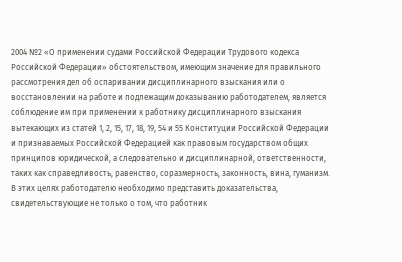2004 №2 «О применении судами Российской Федерации Трудового кодекса Российской Федерации» обстоятельством, имеющим значение для правильного рассмотрения дел об оспаривании дисциплинарного взыскания или о восстановлении на работе и подлежащим доказыванию работодателем, является соблюдение им при применении к работнику дисциплинарного взыскания вытекающих из статей 1, 2, 15, 17, 18, 19, 54 и 55 Конституции Российской Федерации и признаваемых Российской Федерацией как правовым государством общих принципов юридической, а следовательно и дисциплинарной, ответственности, таких как справедливость, равенство, соразмерность, законность, вина, гуманизм. В этих целях работодателю необходимо представить доказательства, свидетельствующие не только о том, что работник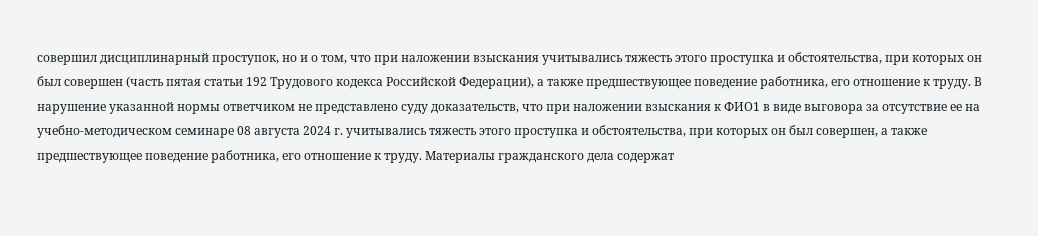совершил дисциплинарный проступок, но и о том, что при наложении взыскания учитывались тяжесть этого проступка и обстоятельства, при которых он был совершен (часть пятая статьи 192 Трудового кодекса Российской Федерации), а также предшествующее поведение работника, его отношение к труду. В нарушение указанной нормы ответчиком не представлено суду доказательств, что при наложении взыскания к ФИО1 в виде выговора за отсутствие ее на учебно-методическом семинаре 08 августа 2024 г. учитывались тяжесть этого проступка и обстоятельства, при которых он был совершен, а также предшествующее поведение работника, его отношение к труду. Материалы гражданского дела содержат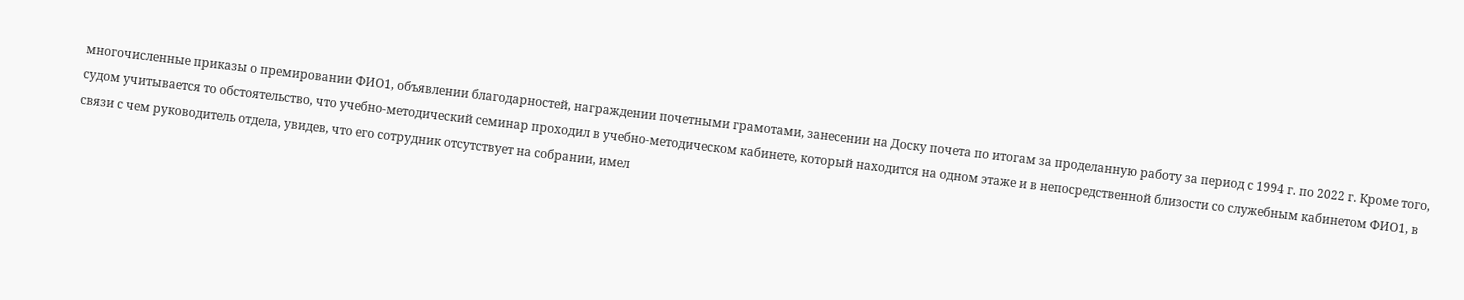многочисленные приказы о премировании ФИО1, объявлении благодарностей, награждении почетными грамотами, занесении на Доску почета по итогам за проделанную работу за период с 1994 г. по 2022 г. Кроме того, судом учитывается то обстоятельство, что учебно-методический семинар проходил в учебно-методическом кабинете, который находится на одном этаже и в непосредственной близости со служебным кабинетом ФИО1, в связи с чем руководитель отдела, увидев, что его сотрудник отсутствует на собрании, имел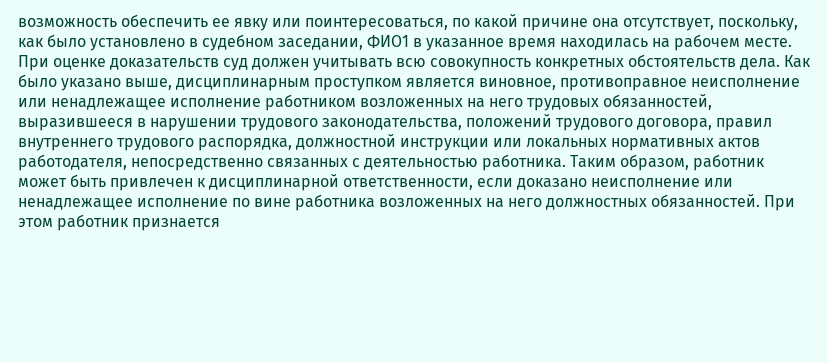возможность обеспечить ее явку или поинтересоваться, по какой причине она отсутствует, поскольку, как было установлено в судебном заседании, ФИО1 в указанное время находилась на рабочем месте. При оценке доказательств суд должен учитывать всю совокупность конкретных обстоятельств дела. Как было указано выше, дисциплинарным проступком является виновное, противоправное неисполнение или ненадлежащее исполнение работником возложенных на него трудовых обязанностей, выразившееся в нарушении трудового законодательства, положений трудового договора, правил внутреннего трудового распорядка, должностной инструкции или локальных нормативных актов работодателя, непосредственно связанных с деятельностью работника. Таким образом, работник может быть привлечен к дисциплинарной ответственности, если доказано неисполнение или ненадлежащее исполнение по вине работника возложенных на него должностных обязанностей. При этом работник признается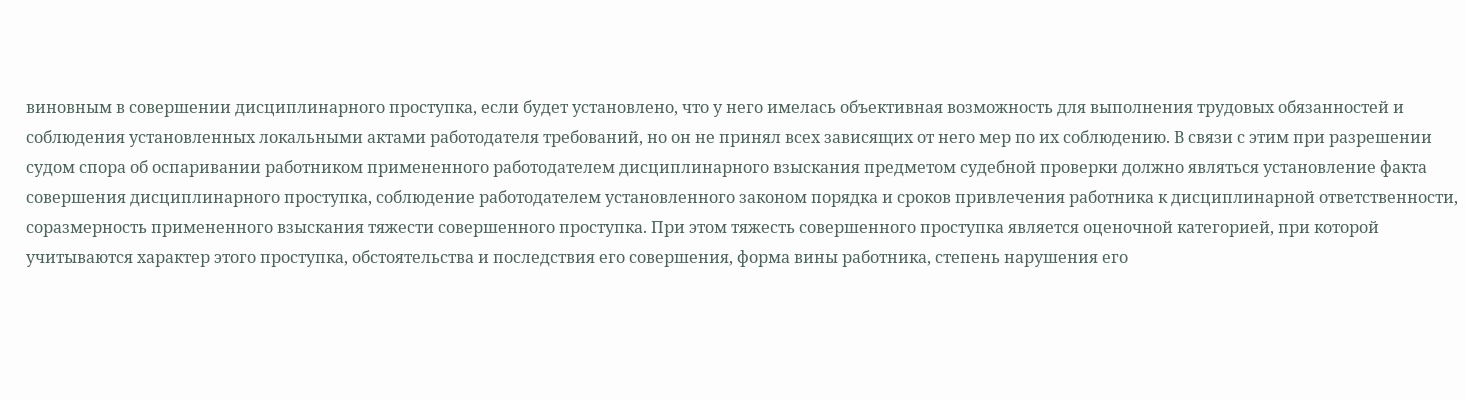виновным в совершении дисциплинарного проступка, если будет установлено, что у него имелась объективная возможность для выполнения трудовых обязанностей и соблюдения установленных локальными актами работодателя требований, но он не принял всех зависящих от него мер по их соблюдению. В связи с этим при разрешении судом спора об оспаривании работником примененного работодателем дисциплинарного взыскания предметом судебной проверки должно являться установление факта совершения дисциплинарного проступка, соблюдение работодателем установленного законом порядка и сроков привлечения работника к дисциплинарной ответственности, соразмерность примененного взыскания тяжести совершенного проступка. При этом тяжесть совершенного проступка является оценочной категорией, при которой учитываются характер этого проступка, обстоятельства и последствия его совершения, форма вины работника, степень нарушения его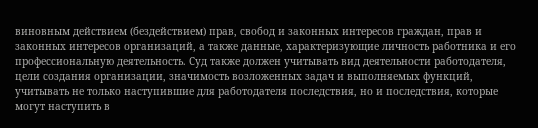виновным действием (бездействием) прав, свобод и законных интересов граждан, прав и законных интересов организаций, а также данные, характеризующие личность работника и его профессиональную деятельность. Суд также должен учитывать вид деятельности работодателя, цели создания организации, значимость возложенных задач и выполняемых функций, учитывать не только наступившие для работодателя последствия, но и последствия, которые могут наступить в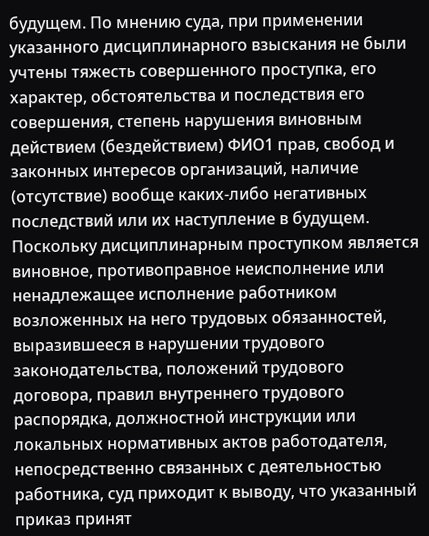будущем. По мнению суда, при применении указанного дисциплинарного взыскания не были учтены тяжесть совершенного проступка, его характер, обстоятельства и последствия его совершения, степень нарушения виновным действием (бездействием) ФИО1 прав, свобод и законных интересов организаций, наличие (отсутствие) вообще каких-либо негативных последствий или их наступление в будущем. Поскольку дисциплинарным проступком является виновное, противоправное неисполнение или ненадлежащее исполнение работником возложенных на него трудовых обязанностей, выразившееся в нарушении трудового законодательства, положений трудового договора, правил внутреннего трудового распорядка, должностной инструкции или локальных нормативных актов работодателя, непосредственно связанных с деятельностью работника, суд приходит к выводу, что указанный приказ принят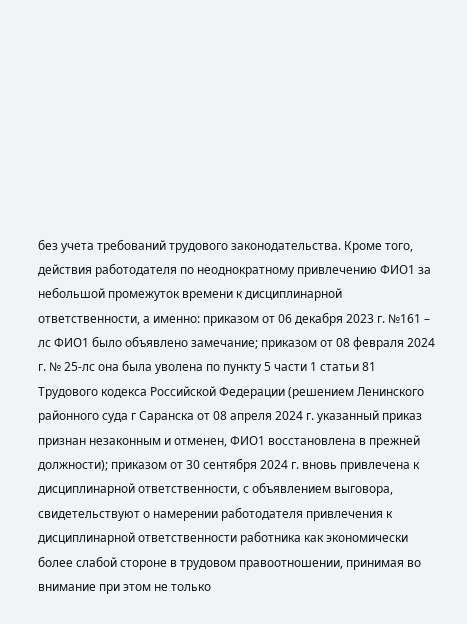без учета требований трудового законодательства. Кроме того, действия работодателя по неоднократному привлечению ФИО1 за небольшой промежуток времени к дисциплинарной ответственности, а именно: приказом от 06 декабря 2023 г. №161 – лс ФИО1 было объявлено замечание; приказом от 08 февраля 2024 г. № 25-лс она была уволена по пункту 5 части 1 статьи 81 Трудового кодекса Российской Федерации (решением Ленинского районного суда г Саранска от 08 апреля 2024 г. указанный приказ признан незаконным и отменен, ФИО1 восстановлена в прежней должности); приказом от 30 сентября 2024 г. вновь привлечена к дисциплинарной ответственности, с объявлением выговора, свидетельствуют о намерении работодателя привлечения к дисциплинарной ответственности работника как экономически более слабой стороне в трудовом правоотношении, принимая во внимание при этом не только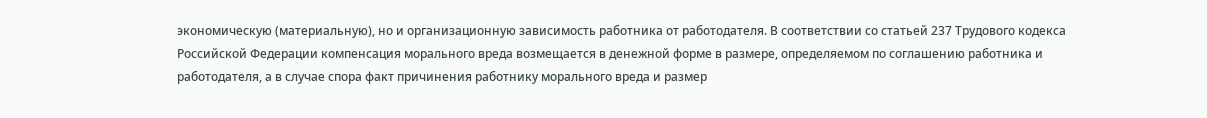экономическую (материальную), но и организационную зависимость работника от работодателя. В соответствии со статьей 237 Трудового кодекса Российской Федерации компенсация морального вреда возмещается в денежной форме в размере, определяемом по соглашению работника и работодателя, а в случае спора факт причинения работнику морального вреда и размер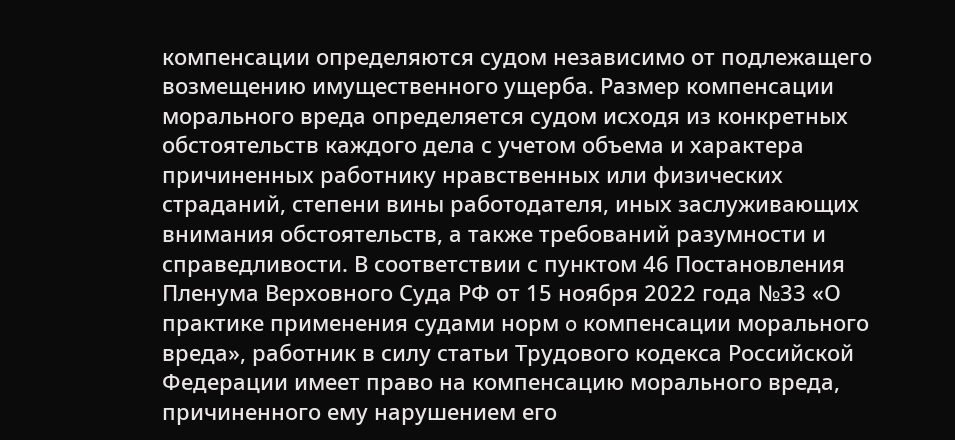компенсации определяются судом независимо от подлежащего возмещению имущественного ущерба. Размер компенсации морального вреда определяется судом исходя из конкретных обстоятельств каждого дела с учетом объема и характера причиненных работнику нравственных или физических страданий, степени вины работодателя, иных заслуживающих внимания обстоятельств, а также требований разумности и справедливости. В соответствии с пунктом 46 Постановления Пленума Верховного Суда РФ от 15 ноября 2022 года №33 «О практике применения судами норм o компенсации морального вреда», работник в силу статьи Трудового кодекса Российской Федерации имеет право на компенсацию морального вреда, причиненного ему нарушением его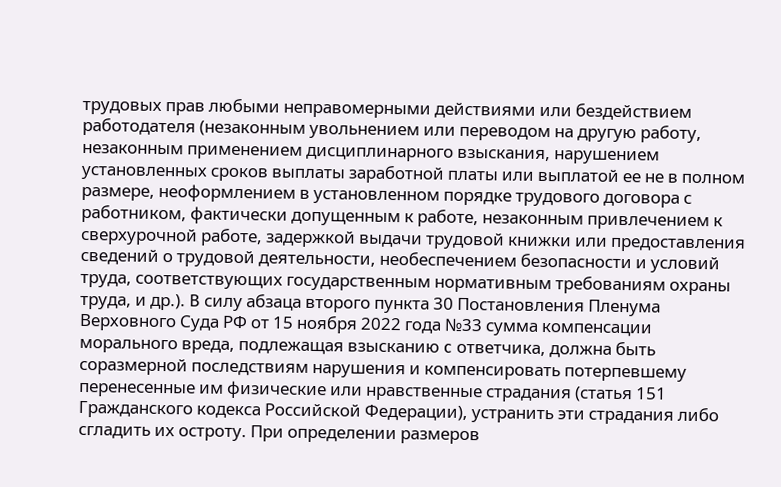трудовых прав любыми неправомерными действиями или бездействием работодателя (незаконным увольнением или переводом на другую работу, незаконным применением дисциплинарного взыскания, нарушением установленных сроков выплаты заработной платы или выплатой ее не в полном размере, неоформлением в установленном порядке трудового договора с работником, фактически допущенным к работе, незаконным привлечением к сверхурочной работе, задержкой выдачи трудовой книжки или предоставления сведений о трудовой деятельности, необеспечением безопасности и условий труда, соответствующих государственным нормативным требованиям охраны труда, и др.). B силу абзаца второго пункта 30 Постановления Пленума Верховного Суда РФ от 15 ноября 2022 года №33 сумма компенсации морального вреда, подлежащая взысканию c ответчика, должна быть соразмерной последствиям нарушения и компенсировать потерпевшему перенесенные им физические или нравственные страдания (статья 151 Гражданского кодекса Российской Федерации), устранить эти страдания либо сгладить их остроту. При определении размеров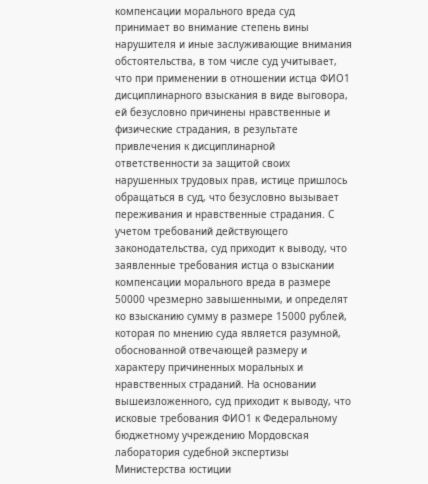компенсации морального вреда суд принимает во внимание степень вины нарушителя и иные заслуживающие внимания обстоятельства, в том числе суд учитывает, что при применении в отношении истца ФИО1 дисциплинарного взыскания в виде выговора, ей безусловно причинены нравственные и физические страдания, в результате привлечения к дисциплинарной ответственности за защитой своих нарушенных трудовых прав, истице пришлось обращаться в суд, что безусловно вызывает переживания и нравственные страдания. С учетом требований действующего законодательства, суд приходит к выводу, что заявленные требования истца о взыскании компенсации морального вреда в размере 50000 чрезмерно завышенными, и определят ко взысканию сумму в размере 15000 рублей, которая по мнению суда является разумной, обоснованной отвечающей размеру и характеру причиненных моральных и нравственных страданий. На основании вышеизложенного, суд приходит к выводу, что исковые требования ФИО1 к Федеральному бюджетному учреждению Мордовская лаборатория судебной экспертизы Министерства юстиции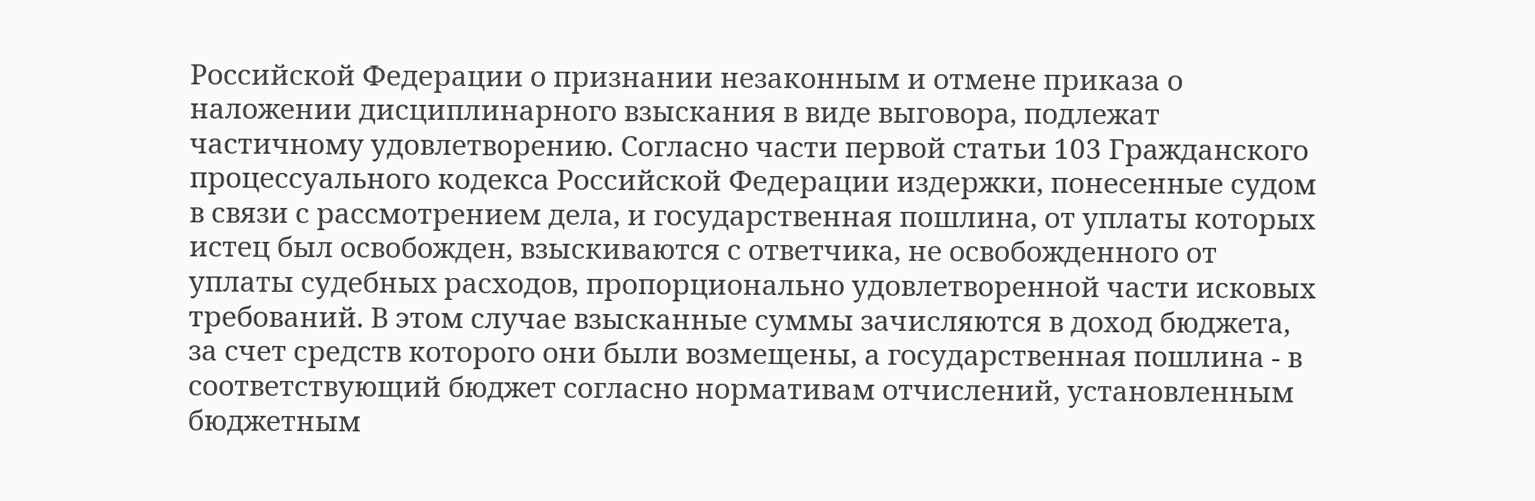Российской Федерации о признании незаконным и отмене приказа о наложении дисциплинарного взыскания в виде выговора, подлежат частичному удовлетворению. Согласно части первой статьи 103 Гражданского процессуального кодекса Российской Федерации издержки, понесенные судом в связи с рассмотрением дела, и государственная пошлина, от уплаты которых истец был освобожден, взыскиваются с ответчика, не освобожденного от уплаты судебных расходов, пропорционально удовлетворенной части исковых требований. В этом случае взысканные суммы зачисляются в доход бюджета, за счет средств которого они были возмещены, а государственная пошлина - в соответствующий бюджет согласно нормативам отчислений, установленным бюджетным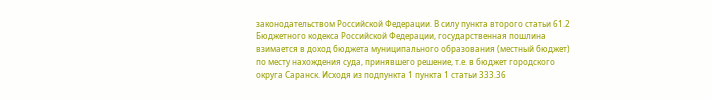законодательством Российской Федерации. В силу пункта второго статьи 61.2 Бюджетного кодекса Российской Федерации, государственная пошлина взимается в доход бюджета муниципального образования (местный бюджет) по месту нахождения суда, принявшего решение, т.е. в бюджет городского округа Саранск. Исходя из подпункта 1 пункта 1 статьи 333.36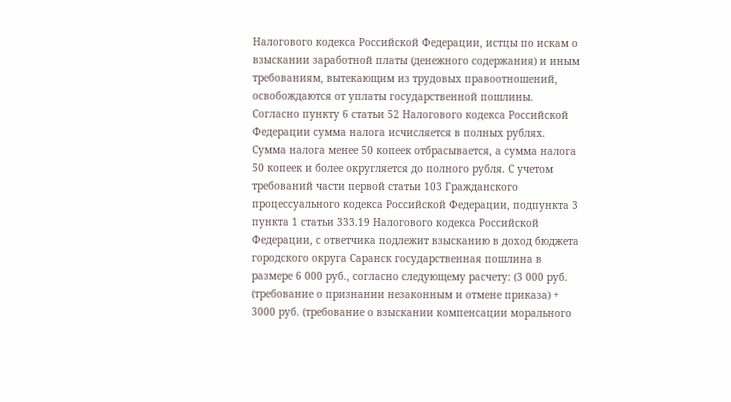Налогового кодекса Российской Федерации, истцы по искам о взыскании заработной платы (денежного содержания) и иным требованиям, вытекающим из трудовых правоотношений, освобождаются от уплаты государственной пошлины. Согласно пункту 6 статьи 52 Налогового кодекса Российской Федерации сумма налога исчисляется в полных рублях. Сумма налога менее 50 копеек отбрасывается, а сумма налога 50 копеек и более округляется до полного рубля. С учетом требований части первой статьи 103 Гражданского процессуального кодекса Российской Федерации, подпункта 3 пункта 1 статьи 333.19 Налогового кодекса Российской Федерации, с ответчика подлежит взысканию в доход бюджета городского округа Саранск государственная пошлина в размере 6 000 руб., согласно следующему расчету: (3 000 руб. (требование о признании незаконным и отмене приказа) + 3000 руб. (требование о взыскании компенсации морального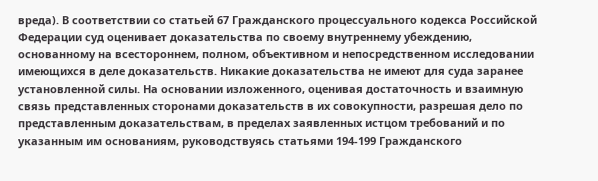вреда). В соответствии со статьей 67 Гражданского процессуального кодекса Российской Федерации суд оценивает доказательства по своему внутреннему убеждению, основанному на всестороннем, полном, объективном и непосредственном исследовании имеющихся в деле доказательств. Никакие доказательства не имеют для суда заранее установленной силы. На основании изложенного, оценивая достаточность и взаимную связь представленных сторонами доказательств в их совокупности, разрешая дело по представленным доказательствам, в пределах заявленных истцом требований и по указанным им основаниям, руководствуясь статьями 194-199 Гражданского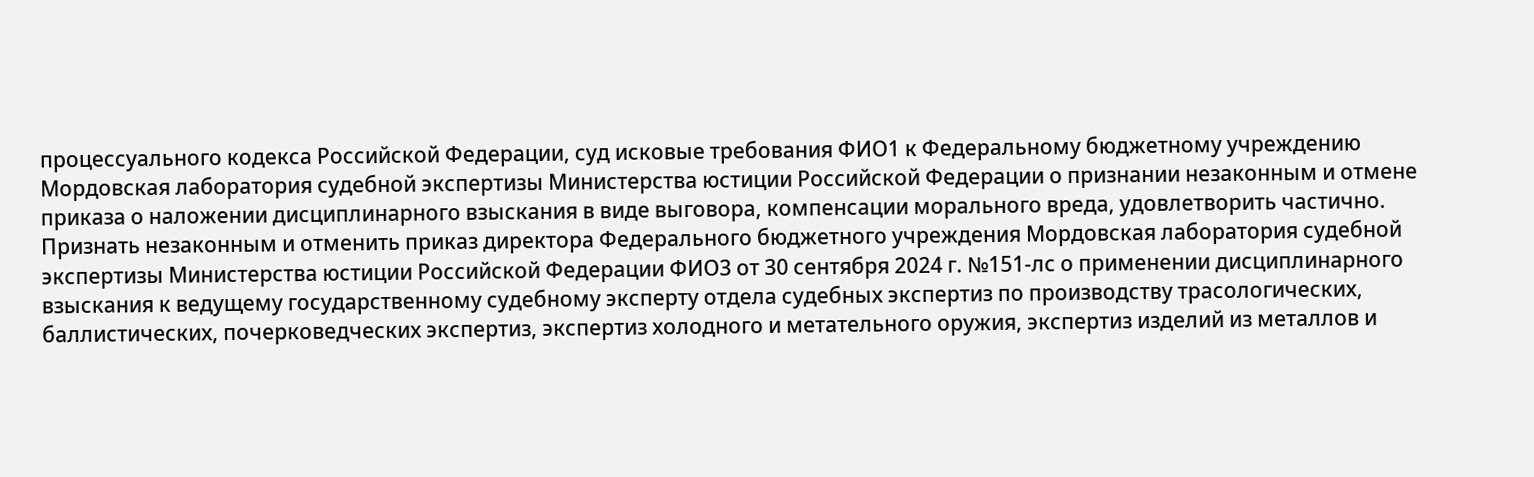процессуального кодекса Российской Федерации, суд исковые требования ФИО1 к Федеральному бюджетному учреждению Мордовская лаборатория судебной экспертизы Министерства юстиции Российской Федерации о признании незаконным и отмене приказа о наложении дисциплинарного взыскания в виде выговора, компенсации морального вреда, удовлетворить частично. Признать незаконным и отменить приказ директора Федерального бюджетного учреждения Мордовская лаборатория судебной экспертизы Министерства юстиции Российской Федерации ФИО3 от 30 сентября 2024 г. №151-лс о применении дисциплинарного взыскания к ведущему государственному судебному эксперту отдела судебных экспертиз по производству трасологических, баллистических, почерковедческих экспертиз, экспертиз холодного и метательного оружия, экспертиз изделий из металлов и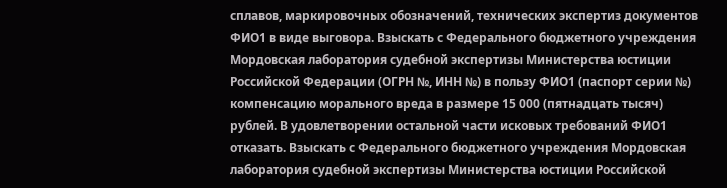сплавов, маркировочных обозначений, технических экспертиз документов ФИО1 в виде выговора. Взыскать с Федерального бюджетного учреждения Мордовская лаборатория судебной экспертизы Министерства юстиции Российской Федерации (ОГРН №, ИНН №) в пользу ФИО1 (паспорт серии №) компенсацию морального вреда в размере 15 000 (пятнадцать тысяч) рублей. В удовлетворении остальной части исковых требований ФИО1 отказать. Взыскать с Федерального бюджетного учреждения Мордовская лаборатория судебной экспертизы Министерства юстиции Российской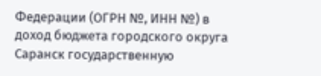Федерации (ОГРН №, ИНН №) в доход бюджета городского округа Саранск государственную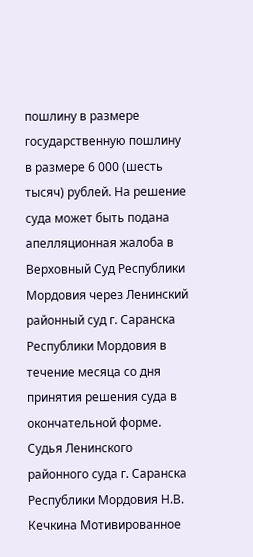пошлину в размере государственную пошлину в размере 6 000 (шесть тысяч) рублей. На решение суда может быть подана апелляционная жалоба в Верховный Суд Республики Мордовия через Ленинский районный суд г. Саранска Республики Мордовия в течение месяца со дня принятия решения суда в окончательной форме. Судья Ленинского районного суда г. Саранска Республики Мордовия Н.В. Кечкина Мотивированное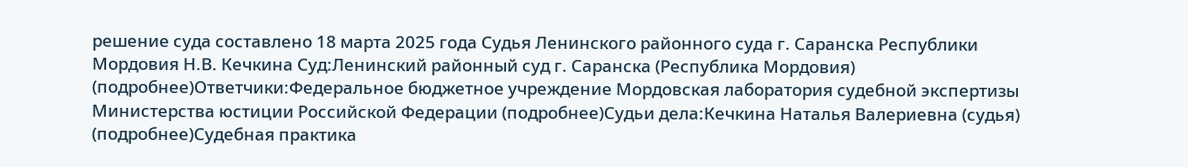решение суда составлено 18 марта 2025 года Судья Ленинского районного суда г. Саранска Республики Мордовия Н.В. Кечкина Суд:Ленинский районный суд г. Саранска (Республика Мордовия) (подробнее)Ответчики:Федеральное бюджетное учреждение Мордовская лаборатория судебной экспертизы Министерства юстиции Российской Федерации (подробнее)Судьи дела:Кечкина Наталья Валериевна (судья) (подробнее)Судебная практика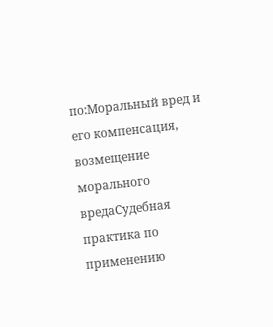по:Моральный вред и его компенсация, возмещение морального вредаСудебная практика по применению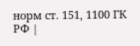норм ст. 151, 1100 ГК РФ |